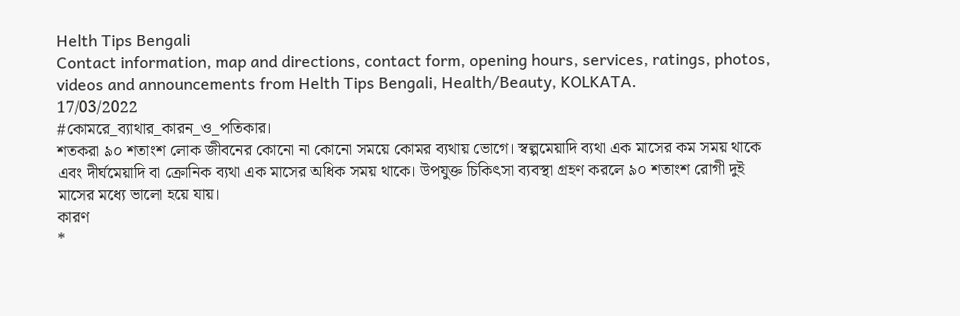Helth Tips Bengali
Contact information, map and directions, contact form, opening hours, services, ratings, photos, videos and announcements from Helth Tips Bengali, Health/Beauty, KOLKATA.
17/03/2022
#কোমরে_ব্যাথার_কারন_ও_পতিকার।
শতকরা ৯০ শতাংশ লোক জীবনের কোনো না কোনো সময়ে কোমর ব্যথায় ভোগে। স্বল্পমেয়াদি ব্যথা এক মাসের কম সময় থাকে এবং দীর্ঘমেয়াদি বা ক্রোনিক ব্যথা এক মাসের অধিক সময় থাকে। উপযুক্ত চিকিৎসা ব্যবস্থা গ্রহণ করলে ৯০ শতাংশ রোগী দুই মাসের মধ্যে ভালো হয়ে যায়।
কারণ
*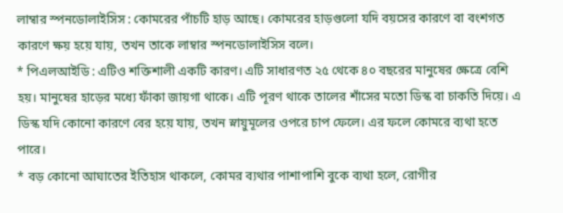লাম্বার স্পনডোলাইসিস : কোমরের পাঁচটি হাড় আছে। কোমরের হাড়গুলো যদি বয়সের কারণে বা বংশগত কারণে ক্ষয় হয়ে যায়, তখন তাকে লাম্বার স্পনডোলাইসিস বলে।
* পিএলআইডি : এটিও শক্তিশালী একটি কারণ। এটি সাধারণত ২৫ থেকে ৪০ বছরের মানুষের ক্ষেত্রে বেশি হয়। মানুষের হাড়ের মধ্যে ফাঁকা জায়গা থাকে। এটি পূরণ থাকে তালের শাঁসের মতো ডিস্ক বা চাকতি দিয়ে। এ ডিস্ক যদি কোনো কারণে বের হয়ে যায়, তখন স্নায়ুমূলের ওপরে চাপ ফেলে। এর ফলে কোমরে ব্যথা হতে পারে।
* বড় কোনো আঘাতের ইতিহাস থাকলে, কোমর ব্যথার পাশাপাশি বুকে ব্যথা হলে, রোগীর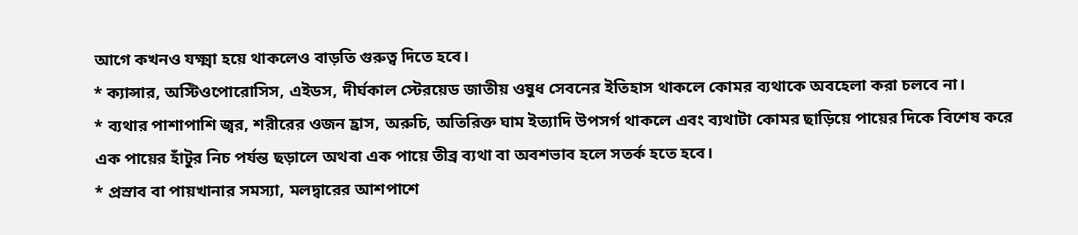আগে কখনও যক্ষ্মা হয়ে থাকলেও বাড়তি গুরুত্ব দিতে হবে।
* ক্যান্সার, অস্টিওপোরোসিস, এইডস, দীর্ঘকাল স্টেরয়েড জাতীয় ওষুধ সেবনের ইতিহাস থাকলে কোমর ব্যথাকে অবহেলা করা চলবে না।
* ব্যথার পাশাপাশি জ্বর, শরীরের ওজন হ্রাস, অরুচি, অতিরিক্ত ঘাম ইত্যাদি উপসর্গ থাকলে এবং ব্যথাটা কোমর ছাড়িয়ে পায়ের দিকে বিশেষ করে এক পায়ের হাঁটুর নিচ পর্যন্ত ছড়ালে অথবা এক পায়ে তীব্র ব্যথা বা অবশভাব হলে সতর্ক হতে হবে।
* প্রস্রাব বা পায়খানার সমস্যা, মলদ্বারের আশপাশে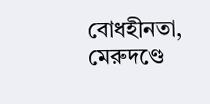বোধহীনতা, মেরুদণ্ডে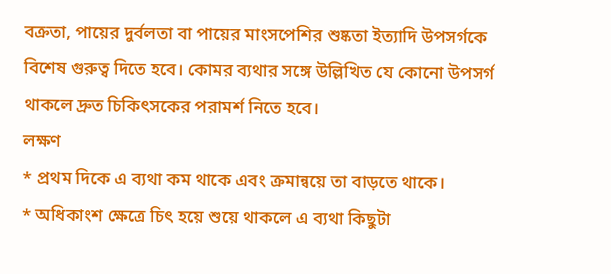বক্রতা, পায়ের দুর্বলতা বা পায়ের মাংসপেশির শুষ্কতা ইত্যাদি উপসর্গকে বিশেষ গুরুত্ব দিতে হবে। কোমর ব্যথার সঙ্গে উল্লিখিত যে কোনো উপসর্গ থাকলে দ্রুত চিকিৎসকের পরামর্শ নিতে হবে।
লক্ষণ
* প্রথম দিকে এ ব্যথা কম থাকে এবং ক্রমান্বয়ে তা বাড়তে থাকে।
* অধিকাংশ ক্ষেত্রে চিৎ হয়ে শুয়ে থাকলে এ ব্যথা কিছুটা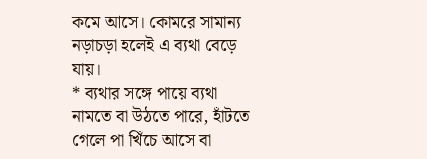কমে আসে। কোমরে সামান্য নড়াচড়া হলেই এ ব্যথা বেড়ে যায়।
* ব্যথার সঙ্গে পায়ে ব্যথা নামতে বা উঠতে পারে, হাঁটতে গেলে পা খিঁচে আসে বা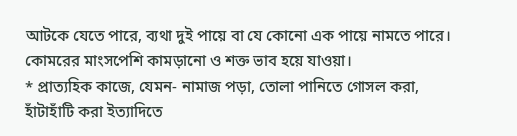আটকে যেতে পারে, ব্যথা দুই পায়ে বা যে কোনো এক পায়ে নামতে পারে। কোমরের মাংসপেশি কামড়ানো ও শক্ত ভাব হয়ে যাওয়া।
* প্রাত্যহিক কাজে, যেমন- নামাজ পড়া, তোলা পানিতে গোসল করা, হাঁটাহাঁটি করা ইত্যাদিতে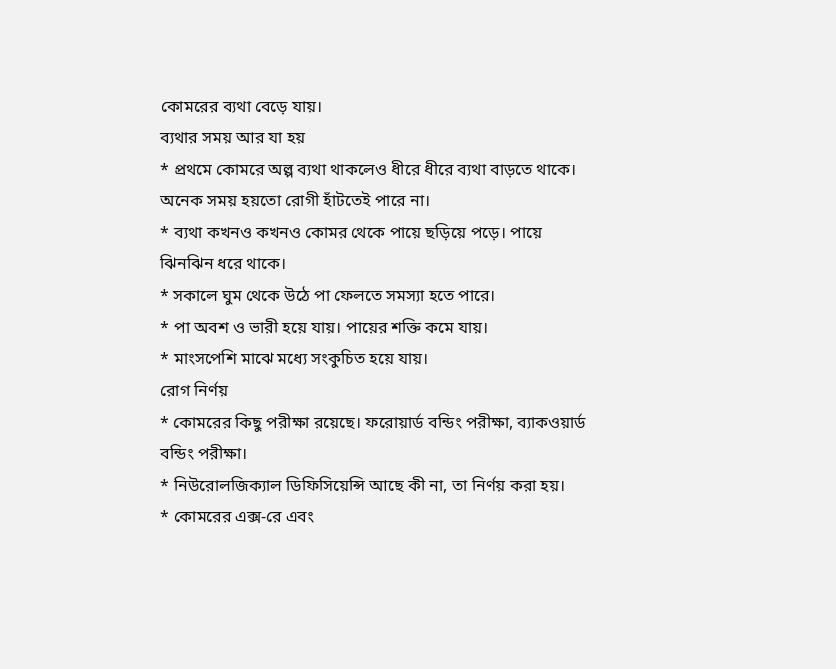কোমরের ব্যথা বেড়ে যায়।
ব্যথার সময় আর যা হয়
* প্রথমে কোমরে অল্প ব্যথা থাকলেও ধীরে ধীরে ব্যথা বাড়তে থাকে। অনেক সময় হয়তো রোগী হাঁটতেই পারে না।
* ব্যথা কখনও কখনও কোমর থেকে পায়ে ছড়িয়ে পড়ে। পায়ে ঝিনঝিন ধরে থাকে।
* সকালে ঘুম থেকে উঠে পা ফেলতে সমস্যা হতে পারে।
* পা অবশ ও ভারী হয়ে যায়। পায়ের শক্তি কমে যায়।
* মাংসপেশি মাঝে মধ্যে সংকুচিত হয়ে যায়।
রোগ নির্ণয়
* কোমরের কিছু পরীক্ষা রয়েছে। ফরোয়ার্ড বন্ডিং পরীক্ষা, ব্যাকওয়ার্ড বন্ডিং পরীক্ষা।
* নিউরোলজিক্যাল ডিফিসিয়েন্সি আছে কী না, তা নির্ণয় করা হয়।
* কোমরের এক্স-রে এবং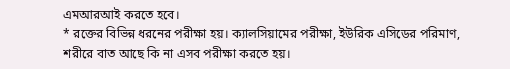এমআরআই করতে হবে।
* রক্তের বিভিন্ন ধরনের পরীক্ষা হয়। ক্যালসিয়ামের পরীক্ষা, ইউরিক এসিডের পরিমাণ, শরীরে বাত আছে কি না এসব পরীক্ষা করতে হয়।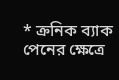* ক্রনিক ব্যাক পেনের ক্ষেত্রে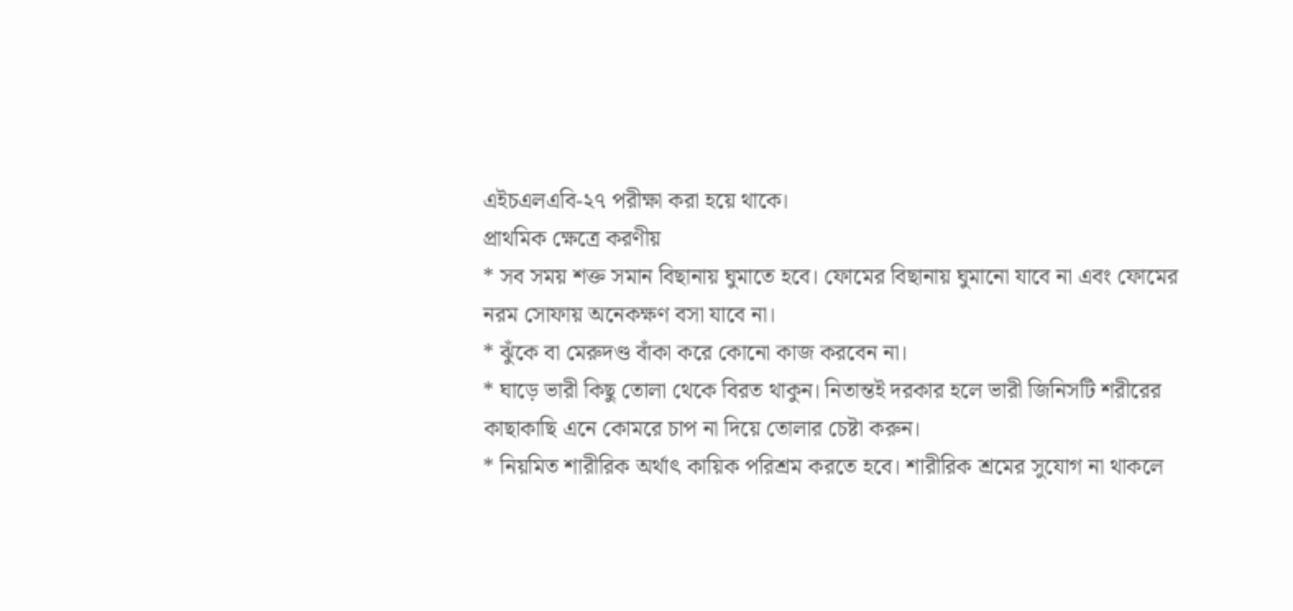এইচএলএবি-২৭ পরীক্ষা করা হয়ে থাকে।
প্রাথমিক ক্ষেত্রে করণীয়
* সব সময় শক্ত সমান বিছানায় ঘুমাতে হবে। ফোমের বিছানায় ঘুমানো যাবে না এবং ফোমের নরম সোফায় অনেকক্ষণ বসা যাবে না।
* ঝুঁকে বা মেরুদণ্ড বাঁকা করে কোনো কাজ করবেন না।
* ঘাড়ে ভারী কিছু তোলা থেকে বিরত থাকুন। নিতান্তই দরকার হলে ভারী জিনিসটি শরীরের কাছাকাছি এনে কোমরে চাপ না দিয়ে তোলার চেষ্টা করুন।
* নিয়মিত শারীরিক অর্থাৎ কায়িক পরিশ্রম করতে হবে। শারীরিক শ্রমের সুযোগ না থাকলে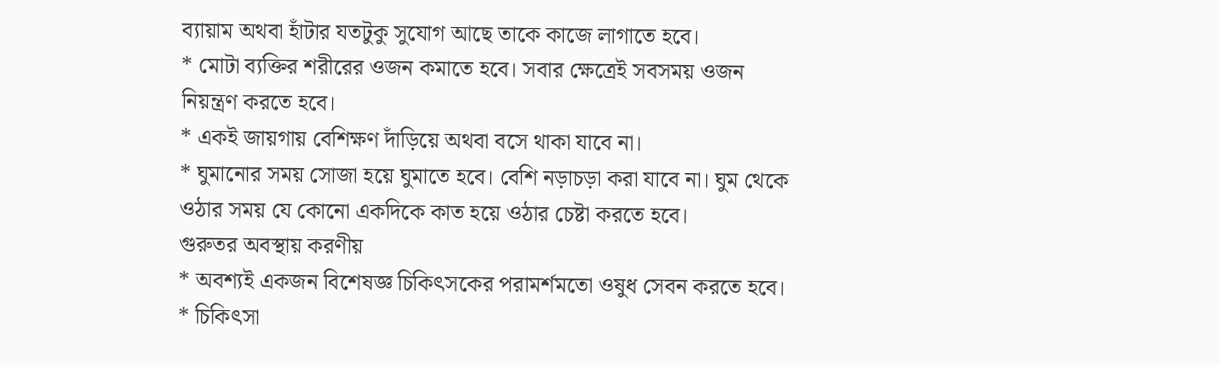ব্যায়াম অথবা হাঁটার যতটুকু সুযোগ আছে তাকে কাজে লাগাতে হবে।
* মোটা ব্যক্তির শরীরের ওজন কমাতে হবে। সবার ক্ষেত্রেই সবসময় ওজন নিয়ন্ত্রণ করতে হবে।
* একই জায়গায় বেশিক্ষণ দাঁড়িয়ে অথবা বসে থাকা যাবে না।
* ঘুমানোর সময় সোজা হয়ে ঘুমাতে হবে। বেশি নড়াচড়া করা যাবে না। ঘুম থেকে ওঠার সময় যে কোনো একদিকে কাত হয়ে ওঠার চেষ্টা করতে হবে।
গুরুতর অবস্থায় করণীয়
* অবশ্যই একজন বিশেষজ্ঞ চিকিৎসকের পরামর্শমতো ওষুধ সেবন করতে হবে।
* চিকিৎসা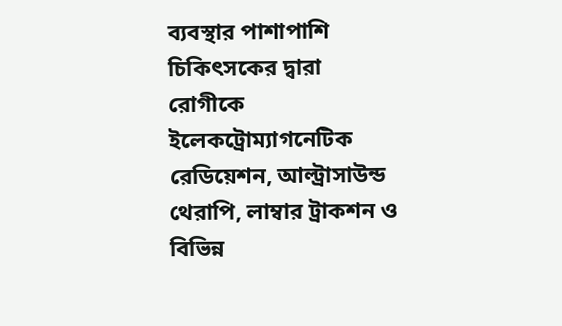ব্যবস্থার পাশাপাশি চিকিৎসকের দ্বারা রোগীকে ইলেকট্রোম্যাগনেটিক রেডিয়েশন, আল্ট্রাসাউন্ড থেরাপি, লাম্বার ট্রাকশন ও বিভিন্ন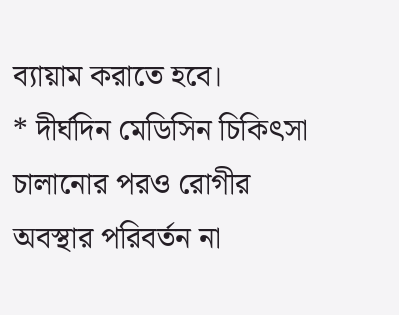ব্যায়াম করাতে হবে।
* দীর্ঘদিন মেডিসিন চিকিৎসা চালানোর পরও রোগীর অবস্থার পরিবর্তন না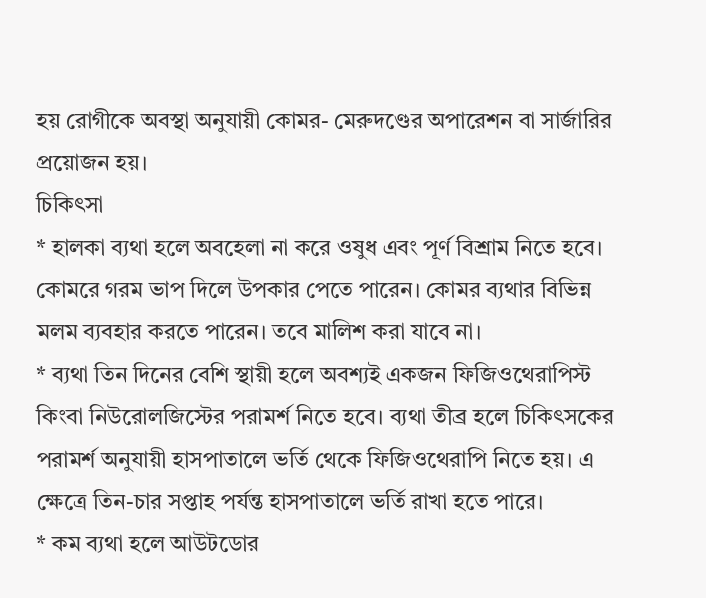হয় রোগীকে অবস্থা অনুযায়ী কোমর- মেরুদণ্ডের অপারেশন বা সার্জারির প্রয়োজন হয়।
চিকিৎসা
* হালকা ব্যথা হলে অবহেলা না করে ওষুধ এবং পূর্ণ বিশ্রাম নিতে হবে। কোমরে গরম ভাপ দিলে উপকার পেতে পারেন। কোমর ব্যথার বিভিন্ন মলম ব্যবহার করতে পারেন। তবে মালিশ করা যাবে না।
* ব্যথা তিন দিনের বেশি স্থায়ী হলে অবশ্যই একজন ফিজিওথেরাপিস্ট কিংবা নিউরোলজিস্টের পরামর্শ নিতে হবে। ব্যথা তীব্র হলে চিকিৎসকের পরামর্শ অনুযায়ী হাসপাতালে ভর্তি থেকে ফিজিওথেরাপি নিতে হয়। এ ক্ষেত্রে তিন-চার সপ্তাহ পর্যন্ত হাসপাতালে ভর্তি রাখা হতে পারে।
* কম ব্যথা হলে আউটডোর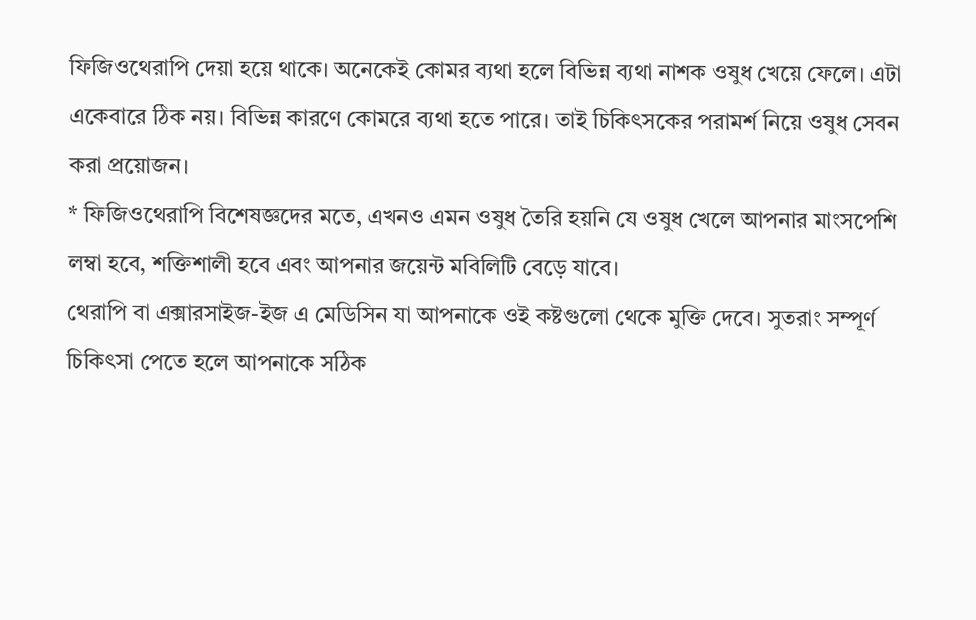ফিজিওথেরাপি দেয়া হয়ে থাকে। অনেকেই কোমর ব্যথা হলে বিভিন্ন ব্যথা নাশক ওষুধ খেয়ে ফেলে। এটা একেবারে ঠিক নয়। বিভিন্ন কারণে কোমরে ব্যথা হতে পারে। তাই চিকিৎসকের পরামর্শ নিয়ে ওষুধ সেবন করা প্রয়োজন।
* ফিজিওথেরাপি বিশেষজ্ঞদের মতে, এখনও এমন ওষুধ তৈরি হয়নি যে ওষুধ খেলে আপনার মাংসপেশি লম্বা হবে, শক্তিশালী হবে এবং আপনার জয়েন্ট মবিলিটি বেড়ে যাবে।
থেরাপি বা এক্সারসাইজ-ইজ এ মেডিসিন যা আপনাকে ওই কষ্টগুলো থেকে মুক্তি দেবে। সুতরাং সম্পূর্ণ চিকিৎসা পেতে হলে আপনাকে সঠিক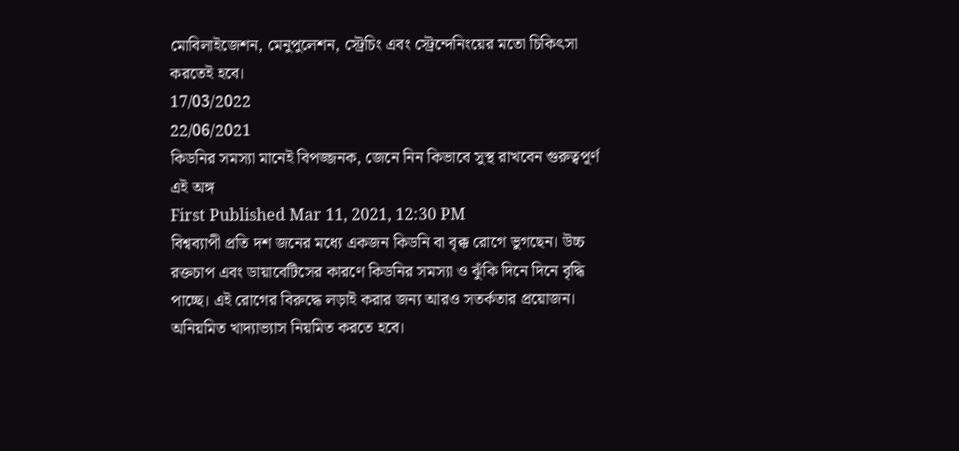মোবিলাইজেশন, মেনুপুলেশন, স্ট্রেচিং এবং স্ট্রেন্দেনিংয়ের মতো চিকিৎসা করতেই হবে।
17/03/2022
22/06/2021
কিডনির সমস্যা মানেই বিপজ্জনক, জেনে নিন কিভাবে সুস্থ রাখবেন গুরুত্বপূর্ণ এই অঙ্গ
First Published Mar 11, 2021, 12:30 PM
বিশ্বব্যাপী প্রতি দশ জনের মধ্যে একজন কিডনি বা বৃক্ক রোগে ভুগছেন। উচ্চ রক্তচাপ এবং ডায়াবেটিসের কারণে কিডনির সমস্যা ও ঝুঁকি দিনে দিনে বৃদ্ধি পাচ্ছে। এই রোগের বিরুদ্ধে লড়াই করার জন্য আরও সতর্কতার প্রয়োজন। অনিয়মিত খাদ্যাভ্যাস নিয়মিত করতে হবে।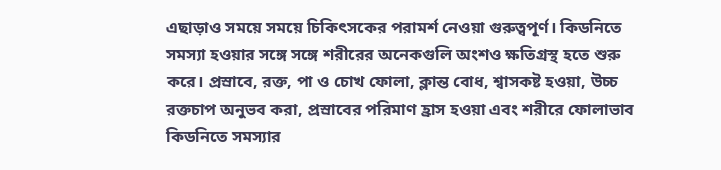এছাড়াও সময়ে সময়ে চিকিৎসকের পরামর্শ নেওয়া গুরুত্বপূর্ণ। কিডনিতে সমস্যা হওয়ার সঙ্গে সঙ্গে শরীরের অনেকগুলি অংশও ক্ষতিগ্রস্থ হতে শুরু করে। প্রস্রাবে, রক্ত, পা ও চোখ ফোলা, ক্লান্ত বোধ, শ্বাসকষ্ট হওয়া, উচ্চ রক্তচাপ অনুভব করা, প্রস্রাবের পরিমাণ হ্রাস হওয়া এবং শরীরে ফোলাভাব কিডনিতে সমস্যার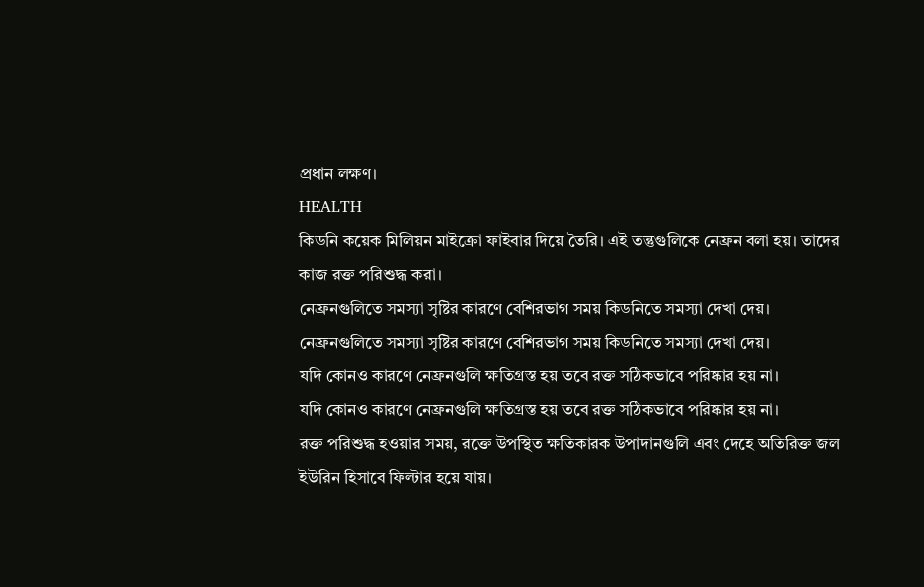প্রধান লক্ষণ।
HEALTH
কিডনি কয়েক মিলিয়ন মাইক্রো ফাইবার দিয়ে তৈরি। এই তন্তুগুলিকে নেফ্রন বলা হয়। তাদের কাজ রক্ত পরিশুদ্ধ করা।
নেফ্রনগুলিতে সমস্যা সৃষ্টির কারণে বেশিরভাগ সময় কিডনিতে সমস্যা দেখা দেয়।
নেফ্রনগুলিতে সমস্যা সৃষ্টির কারণে বেশিরভাগ সময় কিডনিতে সমস্যা দেখা দেয়।
যদি কোনও কারণে নেফ্রনগুলি ক্ষতিগ্রস্ত হয় তবে রক্ত সঠিকভাবে পরিষ্কার হয় না।
যদি কোনও কারণে নেফ্রনগুলি ক্ষতিগ্রস্ত হয় তবে রক্ত সঠিকভাবে পরিষ্কার হয় না।
রক্ত পরিশুদ্ধ হওয়ার সময়, রক্তে উপস্থিত ক্ষতিকারক উপাদানগুলি এবং দেহে অতিরিক্ত জল ইউরিন হিসাবে ফিল্টার হয়ে যায়।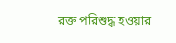রক্ত পরিশুদ্ধ হওয়ার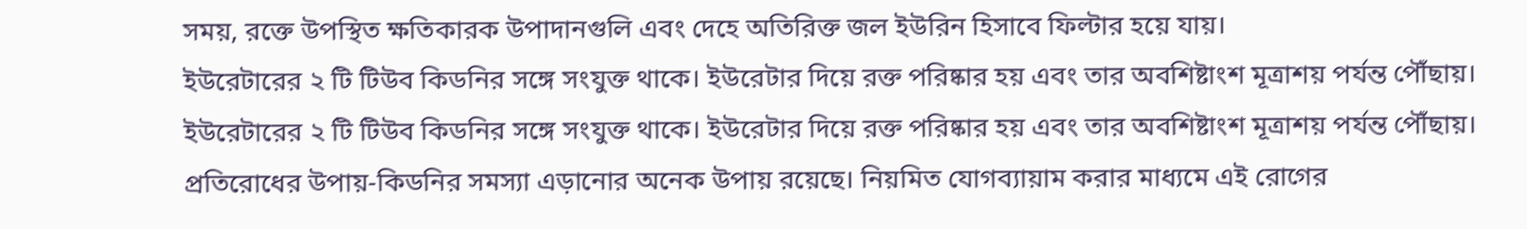সময়, রক্তে উপস্থিত ক্ষতিকারক উপাদানগুলি এবং দেহে অতিরিক্ত জল ইউরিন হিসাবে ফিল্টার হয়ে যায়।
ইউরেটারের ২ টি টিউব কিডনির সঙ্গে সংযুক্ত থাকে। ইউরেটার দিয়ে রক্ত পরিষ্কার হয় এবং তার অবশিষ্টাংশ মূত্রাশয় পর্যন্ত পৌঁছায়।
ইউরেটারের ২ টি টিউব কিডনির সঙ্গে সংযুক্ত থাকে। ইউরেটার দিয়ে রক্ত পরিষ্কার হয় এবং তার অবশিষ্টাংশ মূত্রাশয় পর্যন্ত পৌঁছায়।
প্রতিরোধের উপায়-কিডনির সমস্যা এড়ানোর অনেক উপায় রয়েছে। নিয়মিত যোগব্যায়াম করার মাধ্যমে এই রোগের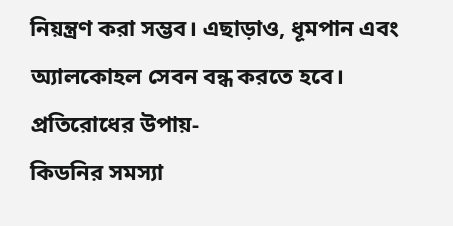নিয়ন্ত্রণ করা সম্ভব। এছাড়াও, ধূমপান এবং অ্যালকোহল সেবন বন্ধ করতে হবে।
প্রতিরোধের উপায়-
কিডনির সমস্যা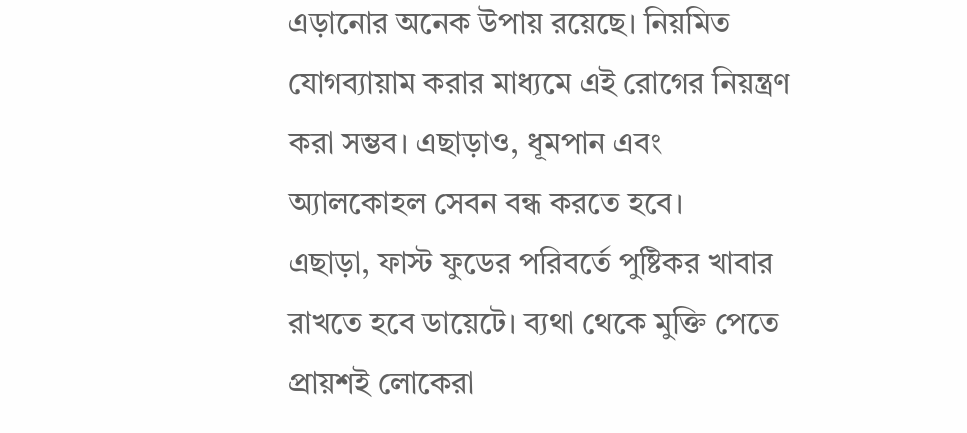এড়ানোর অনেক উপায় রয়েছে। নিয়মিত যোগব্যায়াম করার মাধ্যমে এই রোগের নিয়ন্ত্রণ করা সম্ভব। এছাড়াও, ধূমপান এবং অ্যালকোহল সেবন বন্ধ করতে হবে।
এছাড়া, ফাস্ট ফুডের পরিবর্তে পুষ্টিকর খাবার রাখতে হবে ডায়েটে। ব্যথা থেকে মুক্তি পেতে প্রায়শই লোকেরা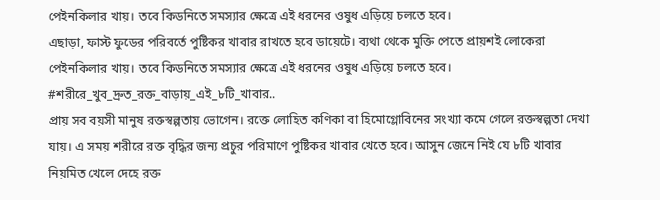পেইনকিলার খায়। তবে কিডনিতে সমস্যার ক্ষেত্রে এই ধরনের ওষুধ এড়িয়ে চলতে হবে।
এছাড়া, ফাস্ট ফুডের পরিবর্তে পুষ্টিকর খাবার রাখতে হবে ডায়েটে। ব্যথা থেকে মুক্তি পেতে প্রায়শই লোকেরা পেইনকিলার খায়। তবে কিডনিতে সমস্যার ক্ষেত্রে এই ধরনের ওষুধ এড়িয়ে চলতে হবে।
#শরীরে_খুব_দ্রুত_রক্ত_বাড়ায়_এই_৮টি_খাবার..
প্রায় সব বয়সী মানুষ রক্তস্বল্পতায় ভোগেন। রক্তে লোহিত কণিকা বা হিমোগ্লোবিনের সংখ্যা কমে গেলে রক্তস্বল্পতা দেখা যায়। এ সময় শরীরে রক্ত বৃদ্ধির জন্য প্রচুর পরিমাণে পুষ্টিকর খাবার খেতে হবে। আসুন জেনে নিই যে ৮টি খাবার নিয়মিত খেলে দেহে রক্ত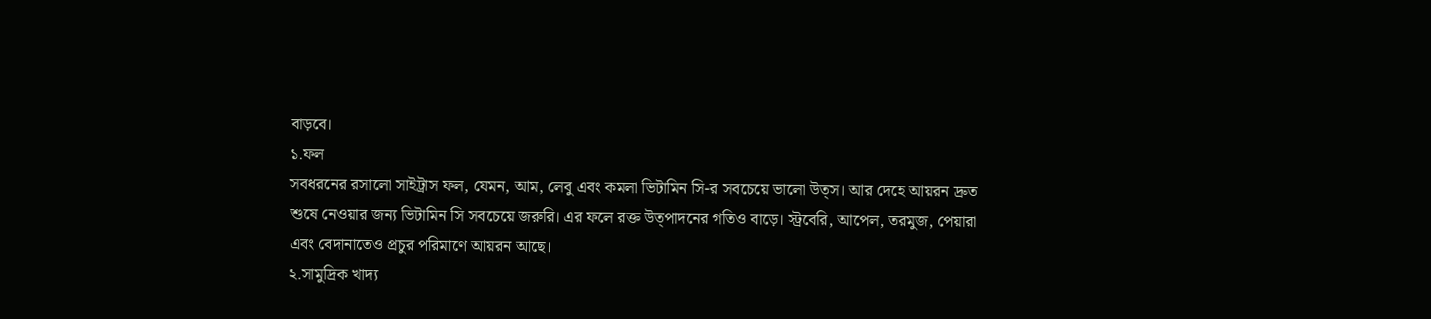বাড়বে।
১.ফল
সবধরনের রসালো সাইট্রাস ফল, যেমন, আম, লেবু এবং কমলা ভিটামিন সি-র সবচেয়ে ভালো উত্স। আর দেহে আয়রন দ্রুত শুষে নেওয়ার জন্য ভিটামিন সি সবচেয়ে জরুরি। এর ফলে রক্ত উত্পাদনের গতিও বাড়ে। স্ট্রবেরি, আপেল, তরমুজ, পেয়ারা এবং বেদানাতেও প্রচুর পরিমাণে আয়রন আছে।
২.সামুদ্রিক খাদ্য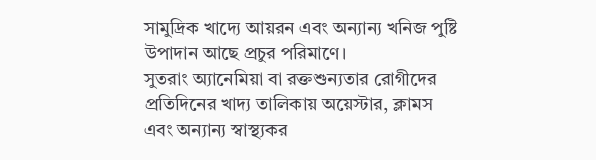সামুদ্রিক খাদ্যে আয়রন এবং অন্যান্য খনিজ পুষ্টি উপাদান আছে প্রচুর পরিমাণে।
সুতরাং অ্যানেমিয়া বা রক্তশুন্যতার রোগীদের প্রতিদিনের খাদ্য তালিকায় অয়েস্টার, ক্লামস এবং অন্যান্য স্বাস্থ্যকর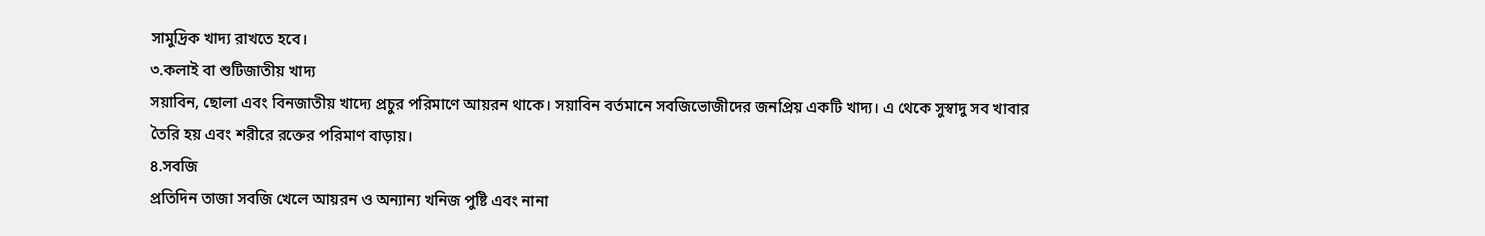সামুদ্রিক খাদ্য রাখতে হবে।
৩.কলাই বা শুটিজাতীয় খাদ্য
সয়াবিন, ছোলা এবং বিনজাতীয় খাদ্যে প্রচুর পরিমাণে আয়রন থাকে। সয়াবিন বর্তমানে সবজিভোজীদের জনপ্রিয় একটি খাদ্য। এ থেকে সুস্বাদু সব খাবার তৈরি হয় এবং শরীরে রক্তের পরিমাণ বাড়ায়।
৪.সবজি
প্রতিদিন তাজা সবজি খেলে আয়রন ও অন্যান্য খনিজ পুষ্টি এবং নানা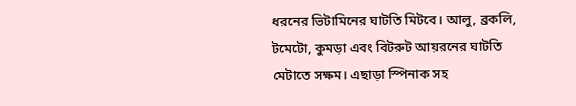ধরনের ভিটামিনের ঘাটতি মিটবে। আলু, ব্রকলি, টমেটো, কুমড়া এবং বিটরুট আয়রনের ঘাটতি মেটাতে সক্ষম। এছাড়া স্পিনাক সহ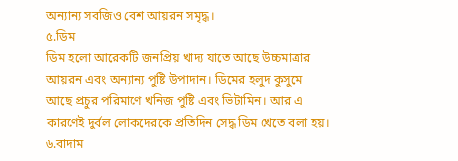অন্যান্য সবজিও বেশ আয়রন সমৃদ্ধ।
৫.ডিম
ডিম হলো আরেকটি জনপ্রিয় খাদ্য যাতে আছে উচ্চমাত্রার আয়রন এবং অন্যান্য পুষ্টি উপাদান। ডিমের হলুদ কুসুমে আছে প্রচুর পরিমাণে খনিজ পুষ্টি এবং ভিটামিন। আর এ কারণেই দুর্বল লোকদেরকে প্রতিদিন সেদ্ধ ডিম খেতে বলা হয়।
৬.বাদাম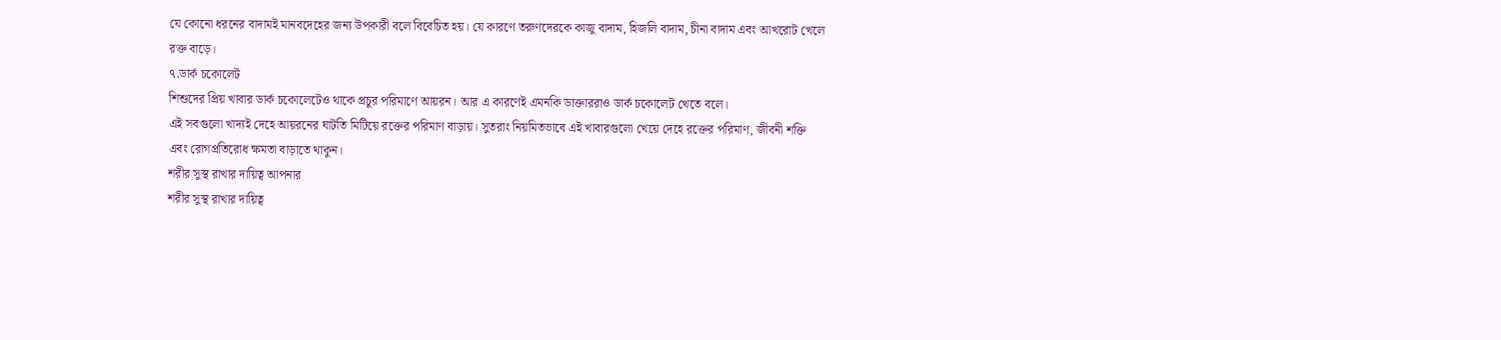যে কোনো ধরনের বাদামই মানবদেহের জন্য উপকারী বলে বিবেচিত হয়। যে কারণে তরুণদেরকে কাজু বাদাম, হিজলি বাদাম, চীনা বাদাম এবং আখরোট খেলে রক্ত বাড়ে।
৭.ডার্ক চকোলেট
শিশুদের প্রিয় খাবার ডার্ক চকোলেটেও থাকে প্রচুর পরিমাণে আয়রন। আর এ কারণেই এমনকি ডাক্তাররাও ডার্ক চকোলেট খেতে বলে।
এই সবগুলো খাদ্যই দেহে আয়রনের ঘাটতি মিটিয়ে রক্তের পরিমাণ বাড়ায়। সুতরাং নিয়মিতভাবে এই খাবারগুলো খেয়ে দেহে রক্তের পরিমাণ, জীবনী শক্তি এবং রোগপ্রতিরোধ ক্ষমতা বাড়াতে থাকুন।
শরীর সুস্থ রাখার দায়িত্ব আপনার
শরীর সুস্থ রাখার দায়িত্ব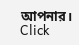আপনার।
Click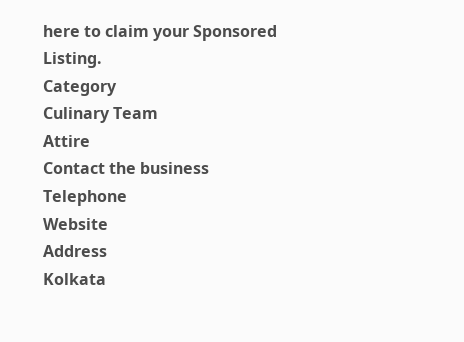here to claim your Sponsored Listing.
Category
Culinary Team
Attire
Contact the business
Telephone
Website
Address
Kolkata